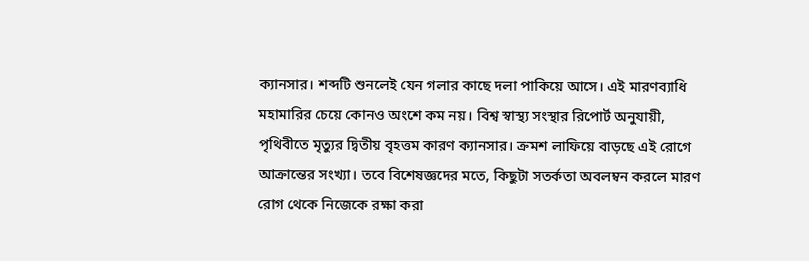ক্যানসার। শব্দটি শুনলেই যেন গলার কাছে দলা পাকিয়ে আসে। এই মারণব্যাধি মহামারির চেয়ে কোনও অংশে কম নয়। বিশ্ব স্বাস্থ্য সংস্থার রিপোর্ট অনুযায়ী, পৃথিবীতে মৃত্যুর দ্বিতীয় বৃহত্তম কারণ ক্যানসার। ক্রমশ লাফিয়ে বাড়ছে এই রোগে আক্রান্তের সংখ্যা। তবে বিশেষজ্ঞদের মতে, কিছুটা সতর্কতা অবলম্বন করলে মারণ রোগ থেকে নিজেকে রক্ষা করা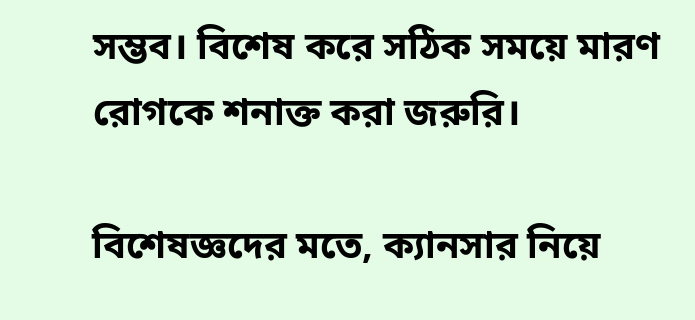সম্ভব। বিশেষ করে সঠিক সময়ে মারণ রোগকে শনাক্ত করা জরুরি।

বিশেষজ্ঞদের মতে, ক্যানসার নিয়ে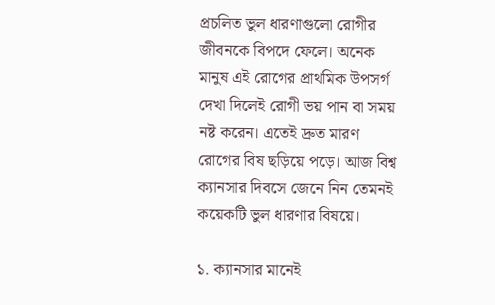প্রচলিত ভুল ধারণাগুলো রোগীর জীবনকে বিপদে ফেলে। অনেক মানুষ এই রোগের প্রাথমিক উপসর্গ দেখা দিলেই রোগী ভয় পান বা সময় নষ্ট করেন। এতেই দ্রুত মারণ রোগের বিষ ছড়িয়ে পড়ে। আজ বিশ্ব ক্যানসার দিবসে জেনে নিন তেমনই কয়েকটি ভুল ধারণার বিষয়ে।

১. ক্যানসার মানেই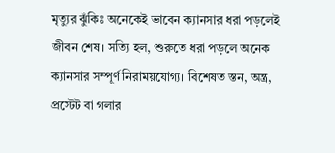মৃত্যুর ঝুঁকিঃ অনেকেই ভাবেন ক্যানসার ধরা পড়লেই জীবন শেষ। সত্যি হল, শুরুতে ধরা পড়লে অনেক ক্যানসার সম্পূর্ণ নিরাময়যোগ্য। বিশেষত স্তন, অন্ত্র, প্রস্টেট বা গলার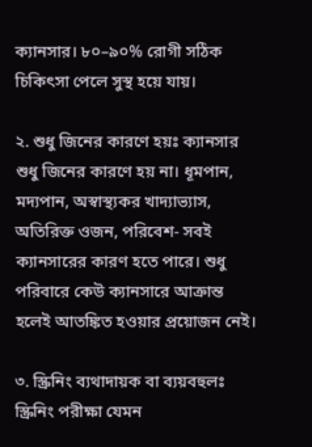ক্যানসার। ৮০–৯০% রোগী সঠিক চিকিৎসা পেলে সুস্থ হয়ে যায়।

২. শুধু জিনের কারণে হয়ঃ ক্যানসার শুধু জিনের কারণে হয় না। ধূমপান, মদ্যপান, অস্বাস্থ্যকর খাদ্যাভ্যাস, অতিরিক্ত ওজন, পরিবেশ- সবই ক্যানসারের কারণ হতে পারে। শুধু পরিবারে কেউ ক্যানসারে আক্রান্ত হলেই আতঙ্কিত হওয়ার প্রয়োজন নেই।

৩. স্ক্রিনিং ব্যথাদায়ক বা ব্যয়বহুলঃ স্ক্রিনিং পরীক্ষা যেমন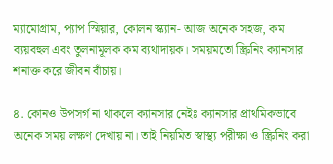ম্যামোগ্রাম, প্যাপ স্মিয়ার, কোলন স্ক্যান- আজ অনেক সহজ, কম ব্যয়বহুল এবং তুলনামূলক কম ব্যথাদায়ক। সময়মতো স্ক্রিনিং ক্যানসার শনাক্ত করে জীবন বাঁচায়।

৪. কোনও উপসর্গ না থাকলে ক্যানসার নেইঃ ক্যানসার প্রাথমিকভাবে অনেক সময় লক্ষণ দেখায় না। তাই নিয়মিত স্বাস্থ্য পরীক্ষা ও স্ক্রিনিং করা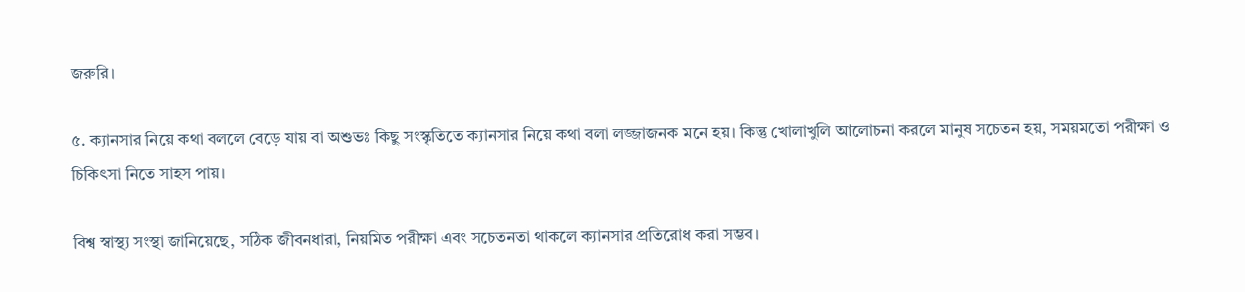জরুরি।

৫. ক্যানসার নিয়ে কথা বললে বেড়ে যায় বা অশুভঃ কিছু সংস্কৃতিতে ক্যানসার নিয়ে কথা বলা লজ্জাজনক মনে হয়। কিন্তু খোলাখুলি আলোচনা করলে মানুষ সচেতন হয়, সময়মতো পরীক্ষা ও চিকিৎসা নিতে সাহস পায়।

বিশ্ব স্বাস্থ্য সংস্থা জানিয়েছে, সঠিক জীবনধারা, নিয়মিত পরীক্ষা এবং সচেতনতা থাকলে ক্যানসার প্রতিরোধ করা সম্ভব।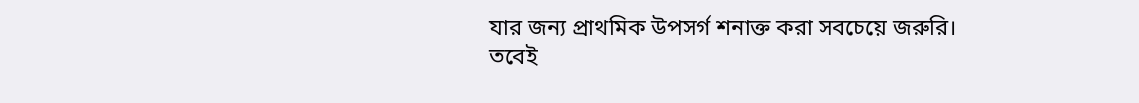যার জন্য প্রাথমিক উপসর্গ শনাক্ত করা সবচেয়ে জরুরি। তবেই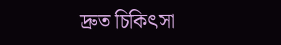দ্রুত চিকিৎসা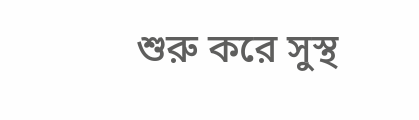শুরু করে সুস্থ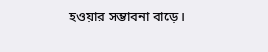হওয়ার সম্ভাবনা বাড়ে।